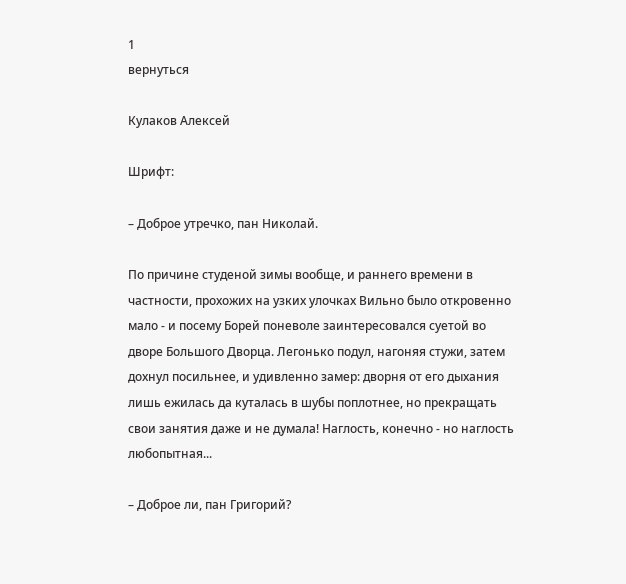1
вернуться

Кулаков Алексей

Шрифт:

– Доброе утречко, пан Николай.

По причине студеной зимы вообще, и раннего времени в частности, прохожих на узких улочках Вильно было откровенно мало - и посему Борей поневоле заинтересовался суетой во дворе Большого Дворца. Легонько подул, нагоняя стужи, затем дохнул посильнее, и удивленно замер: дворня от его дыхания лишь ежилась да куталась в шубы поплотнее, но прекращать свои занятия даже и не думала! Наглость, конечно - но наглость любопытная...

– Доброе ли, пан Григорий?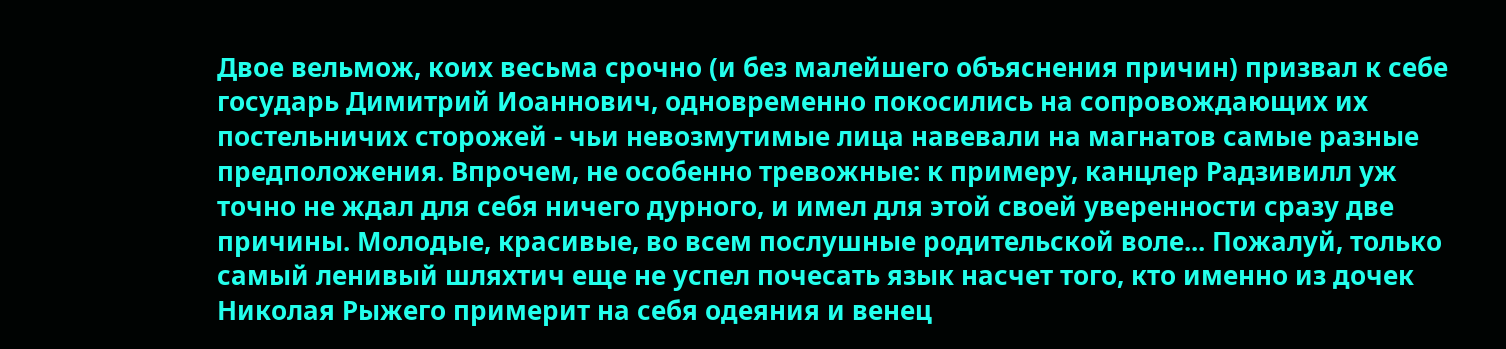Двое вельмож, коих весьма срочно (и без малейшего объяснения причин) призвал к себе государь Димитрий Иоаннович, одновременно покосились на сопровождающих их постельничих сторожей - чьи невозмутимые лица навевали на магнатов самые разные предположения. Впрочем, не особенно тревожные: к примеру, канцлер Радзивилл уж точно не ждал для себя ничего дурного, и имел для этой своей уверенности сразу две причины. Молодые, красивые, во всем послушные родительской воле... Пожалуй, только самый ленивый шляхтич еще не успел почесать язык насчет того, кто именно из дочек Николая Рыжего примерит на себя одеяния и венец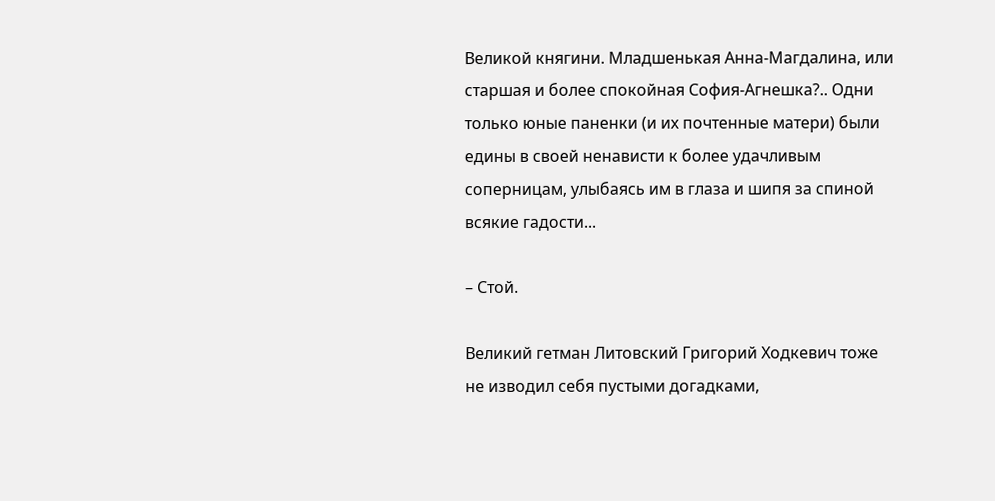Великой княгини. Младшенькая Анна-Магдалина, или старшая и более спокойная София-Агнешка?.. Одни только юные паненки (и их почтенные матери) были едины в своей ненависти к более удачливым соперницам, улыбаясь им в глаза и шипя за спиной всякие гадости...

– Стой.

Великий гетман Литовский Григорий Ходкевич тоже не изводил себя пустыми догадками,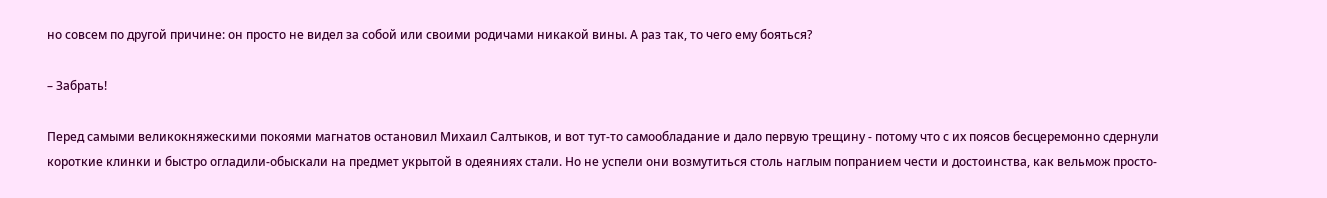но совсем по другой причине: он просто не видел за собой или своими родичами никакой вины. А раз так, то чего ему бояться?

– Забрать!

Перед самыми великокняжескими покоями магнатов остановил Михаил Салтыков, и вот тут-то самообладание и дало первую трещину - потому что с их поясов бесцеремонно сдернули короткие клинки и быстро огладили-обыскали на предмет укрытой в одеяниях стали. Но не успели они возмутиться столь наглым попранием чести и достоинства, как вельмож просто-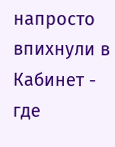напросто впихнули в Кабинет - где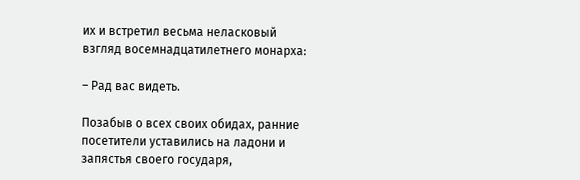их и встретил весьма неласковый взгляд восемнадцатилетнего монарха:

– Рад вас видеть.

Позабыв о всех своих обидах, ранние посетители уставились на ладони и запястья своего государя,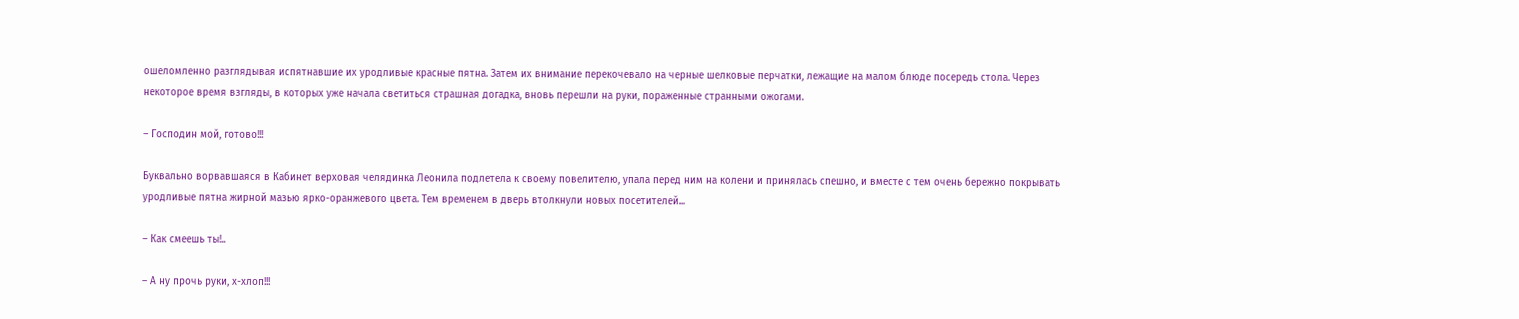ошеломленно разглядывая испятнавшие их уродливые красные пятна. Затем их внимание перекочевало на черные шелковые перчатки, лежащие на малом блюде посередь стола. Через некоторое время взгляды, в которых уже начала светиться страшная догадка, вновь перешли на руки, пораженные странными ожогами.

– Господин мой, готово!!!

Буквально ворвавшаяся в Кабинет верховая челядинка Леонила подлетела к своему повелителю, упала перед ним на колени и принялась спешно, и вместе с тем очень бережно покрывать уродливые пятна жирной мазью ярко-оранжевого цвета. Тем временем в дверь втолкнули новых посетителей...

– Как смеешь ты!..

– А ну прочь руки, х-хлоп!!!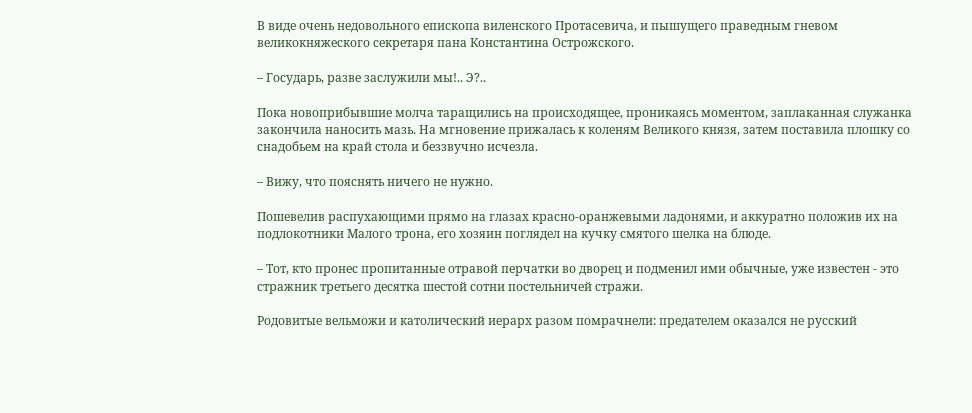В виде очень недовольного епископа виленского Протасевича, и пышущего праведным гневом великокняжеского секретаря пана Константина Острожского.

– Государь, разве заслужили мы!.. Э?..

Пока новоприбывшие молча таращились на происходящее, проникаясь моментом, заплаканная служанка закончила наносить мазь. На мгновение прижалась к коленям Великого князя, затем поставила плошку со снадобьем на край стола и беззвучно исчезла.

– Вижу, что пояснять ничего не нужно.

Пошевелив распухающими прямо на глазах красно-оранжевыми ладонями, и аккуратно положив их на подлокотники Малого трона, его хозяин поглядел на кучку смятого шелка на блюде.

– Тот, кто пронес пропитанные отравой перчатки во дворец и подменил ими обычные, уже известен - это стражник третьего десятка шестой сотни постельничей стражи.

Родовитые вельможи и католический иерарх разом помрачнели: предателем оказался не русский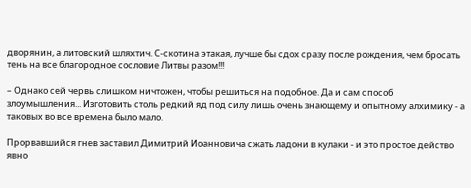дворянин, а литовский шляхтич. С-скотина этакая, лучше бы сдох сразу после рождения, чем бросать тень на все благородное сословие Литвы разом!!!

– Однако сей червь слишком ничтожен, чтобы решиться на подобное. Да и сам способ злоумышления... Изготовить столь редкий яд под силу лишь очень знающему и опытному алхимику - а таковых во все времена было мало.

Прорвавшийся гнев заставил Димитрий Иоанновича сжать ладони в кулаки - и это простое действо явно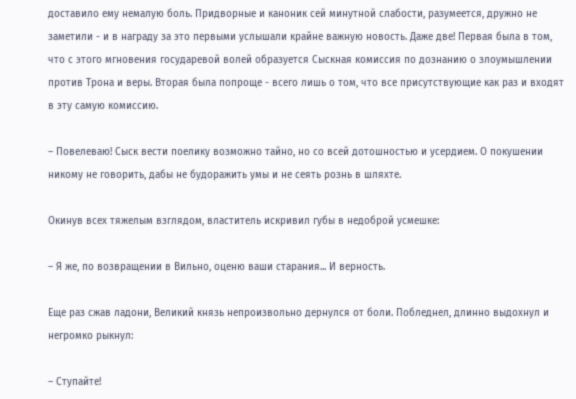доставило ему немалую боль. Придворные и каноник сей минутной слабости, разумеется, дружно не заметили - и в награду за это первыми услышали крайне важную новость. Даже две! Первая была в том, что с этого мгновения государевой волей образуется Сыскная комиссия по дознанию о злоумышлении против Трона и веры. Вторая была попроще - всего лишь о том, что все присутствующие как раз и входят в эту самую комиссию.

– Повелеваю! Сыск вести поелику возможно тайно, но со всей дотошностью и усердием. О покушении никому не говорить, дабы не будоражить умы и не сеять рознь в шляхте.

Окинув всех тяжелым взглядом, властитель искривил губы в недоброй усмешке:

– Я же, по возвращении в Вильно, оценю ваши старания... И верность.

Еще раз сжав ладони, Великий князь непроизвольно дернулся от боли. Побледнел, длинно выдохнул и негромко рыкнул:

– Ступайте!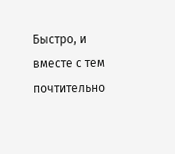Быстро, и вместе с тем почтительно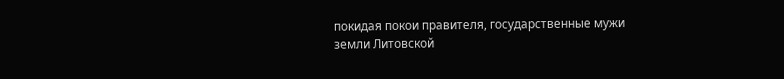покидая покои правителя, государственные мужи земли Литовской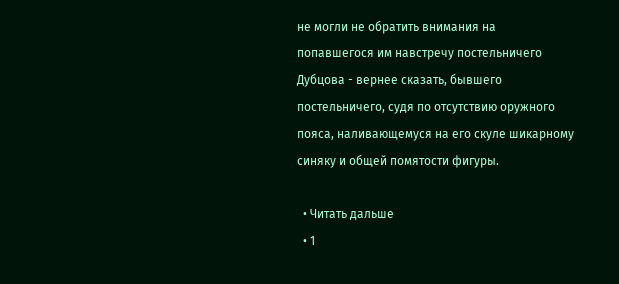не могли не обратить внимания на попавшегося им навстречу постельничего Дубцова - вернее сказать, бывшего постельничего, судя по отсутствию оружного пояса, наливающемуся на его скуле шикарному синяку и общей помятости фигуры.

  • Читать дальше
  • 1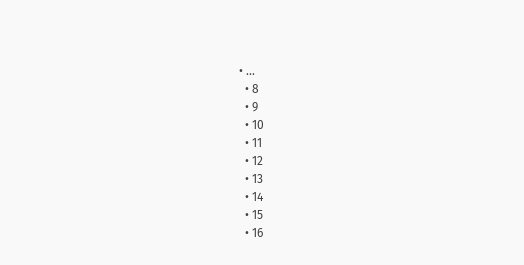• ...
  • 8
  • 9
  • 10
  • 11
  • 12
  • 13
  • 14
  • 15
  • 16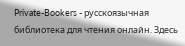Private-Bookers - русскоязычная библиотека для чтения онлайн. Здесь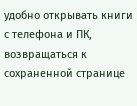удобно открывать книги с телефона и ПК, возвращаться к сохраненной странице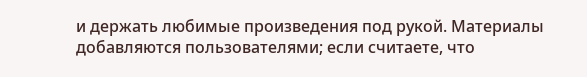и держать любимые произведения под рукой. Материалы добавляются пользователями; если считаете, что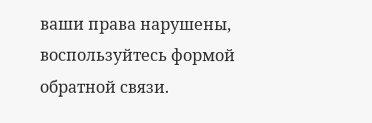ваши права нарушены, воспользуйтесь формой обратной связи.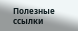Полезные ссылки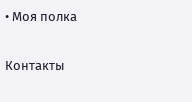• Моя полка

Контакты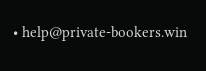• help@private-bookers.win